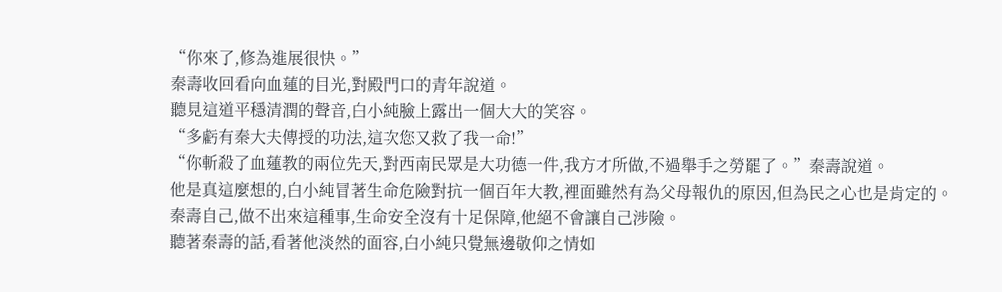“你來了,修為進展很快。”
秦壽收回看向血蓮的目光,對殿門口的青年說道。
聽見這道平穩清潤的聲音,白小純臉上露出一個大大的笑容。
“多虧有秦大夫傳授的功法,這次您又救了我一命!”
“你斬殺了血蓮教的兩位先天,對西南民眾是大功德一件,我方才所做,不過舉手之勞罷了。”秦壽說道。
他是真這麼想的,白小純冒著生命危險對抗一個百年大教,裡面雖然有為父母報仇的原因,但為民之心也是肯定的。
秦壽自己,做不出來這種事,生命安全沒有十足保障,他絕不會讓自己涉險。
聽著秦壽的話,看著他淡然的面容,白小純只覺無邊敬仰之情如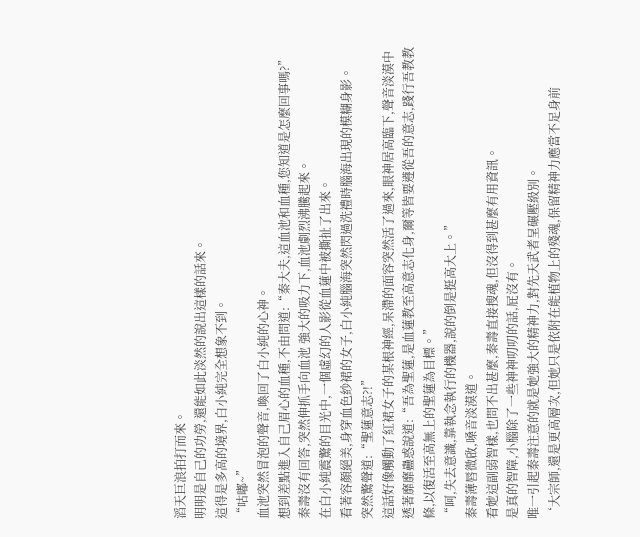滔天巨浪拍打而來。
明明是自己的功勞,還能如此淡然的說出這樣的話來。
這得是多高的境界,白小純完全想象不到。
“咕嘟~”
血池突然冒泡的聲音,喚回了白小純的心神。
想到差點進入自己眉心的血種,不由問道:“秦大夫,這血池和血種,您知道是怎麼回事嗎?”
秦壽沒有回答,突然伸抓手向血池 強大的吸力下,血池劇烈沸騰起來。
在白小純震驚的目光中,一個虛幻的人影從血蓮中被撕扯了出來。
看著容顏絕美,身穿血色紗裙的女子,白小純腦海突然閃過洗禮時腦海出現的模糊身影。
突然驚聲道:“聖蓮意志?!”
這話好像觸動了紅裙女子的某根神經,呆滯的面容突然活了過來,眼神居高臨下,聲音淡漠中透著靡靡蠱惑說道:“吾為聖蓮,是血蓮教至高意志化身,爾等皆要遵從吾的意志,踐行吾教教條,以復活至高無上的聖蓮為目標。”
“呵,失去意識,靠執念執行的機器,說的倒是挺高大上。”
秦壽薄唇微啟,嗓音淡漠道。
看她這副弱智樣,也問不出甚麼,秦壽直接搜魂,但沒得到甚麼有用資訊。
是真的智障,小腦除了一些神神叨叨的話,屁沒有。
唯一引起秦壽注意的就是她強大的精神力,對先天武者呈碾壓級別。
‘大宗師,還是更高層次,但她只是依附在能植物上的殘魂,保留精神力應當不足身前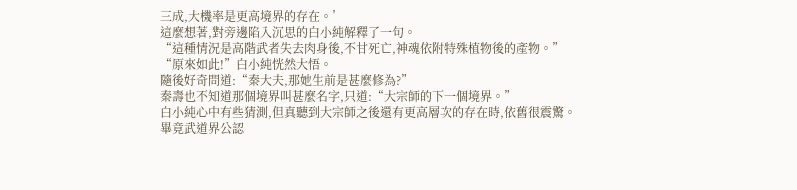三成,大機率是更高境界的存在。’
這麼想著,對旁邊陷入沉思的白小純解釋了一句。
“這種情況是高階武者失去肉身後,不甘死亡,神魂依附特殊植物後的產物。”
“原來如此!”白小純恍然大悟。
隨後好奇問道:“秦大夫,那她生前是甚麼修為?”
秦壽也不知道那個境界叫甚麼名字,只道:“大宗師的下一個境界。”
白小純心中有些猜測,但真聽到大宗師之後還有更高層次的存在時,依舊很震驚。
畢竟武道界公認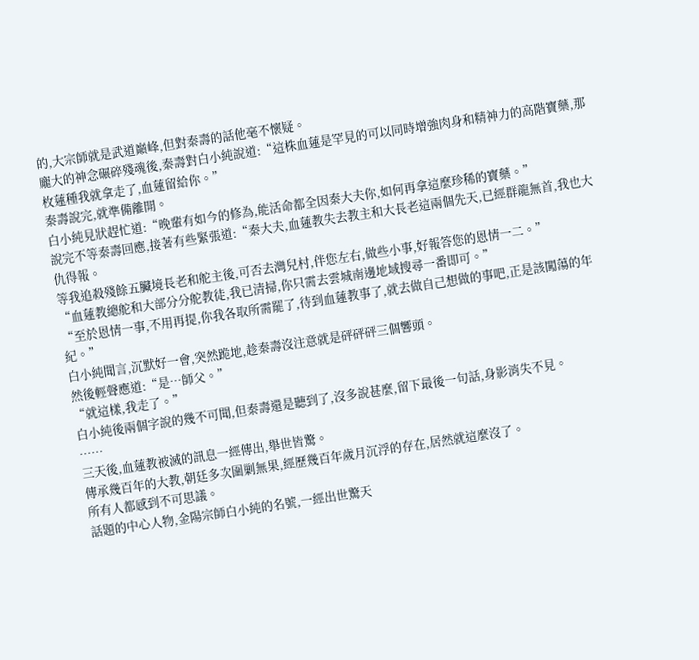的,大宗師就是武道巔峰,但對秦壽的話他毫不懷疑。
龐大的神念碾碎殘魂後,秦壽對白小純說道:“這株血蓮是罕見的可以同時增強肉身和精神力的高階寶藥,那枚蓮種我就拿走了,血蓮留給你。”
秦壽說完,就準備離開。
白小純見狀趕忙道:“晚輩有如今的修為,能活命都全因秦大夫你,如何再拿這麼珍稀的寶藥。”
說完不等秦壽回應,接著有些緊張道:“秦大夫,血蓮教失去教主和大長老這兩個先天,已經群龍無首,我也大仇得報。
等我追殺殘餘五臟境長老和舵主後,可否去灣兒村,伴您左右,做些小事,好報答您的恩情一二。”
“血蓮教總舵和大部分分舵教徒,我已清掃,你只需去雲城南邊地域搜尋一番即可。”
“至於恩情一事,不用再提,你我各取所需罷了,待到血蓮教事了,就去做自己想做的事吧,正是該闖蕩的年紀。”
白小純聞言,沉默好一會,突然跪地,趁秦壽沒注意就是砰砰砰三個響頭。
然後輕聲應道:“是…師父。”
“就這樣,我走了。”
白小純後兩個字說的幾不可聞,但秦壽還是聽到了,沒多說甚麼,留下最後一句話,身影消失不見。
……
三天後,血蓮教被滅的訊息一經傳出,舉世皆驚。
傳承幾百年的大教,朝廷多次圍剿無果,經歷幾百年歲月沉浮的存在,居然就這麼沒了。
所有人都感到不可思議。
話題的中心人物,金陽宗師白小純的名號,一經出世驚天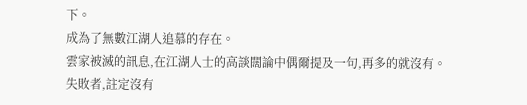下。
成為了無數江湖人追慕的存在。
雲家被滅的訊息,在江湖人士的高談闊論中偶爾提及一句,再多的就沒有。
失敗者,註定沒有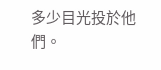多少目光投於他們。